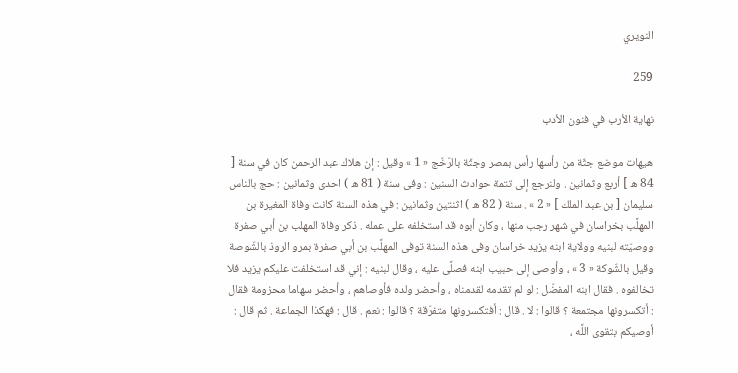النويري

259

نهاية الأرب في فنون الأدب

هيهات موضع جثّة من رأسها رأس بمصر وجثّة بالرّخّج « 1 » وقيل : إن هلاك عبد الرحمن كان في سنة [ 84 ه ] أربع وثمانين . ولنرجع إلى تتمة حوادث السنين : وفى سنة ( 81 ه ) احدى وثمانين : حج بالناس سليمان [ بن عبد الملك ] « 2 » . سنة ( 82 ه ) اثنتين وثمانين : في هذه السنة كانت وفاة المغيرة بن المهلَّب بخراسان في شهر رجب منها ، وكان أبوه قد استخلفه على عمله . ذكر وفاة المهلب بن أبي صفرة ووصيّته لبنيه وولاية ابنه يزيد خراسان وفى هذه السنة توفى المهلَّب بن أبي صفرة بمرو الروذ بالشّوصة وقيل بالشّوكة « 3 » ، وأوصى إلى حبيب ابنه فصلَّى عليه ، وقال لبنيه : إني قد استخلفت عليكم يزيد فلا تخالفوه . فقال ابنه المفضّل : لو لم تقدمه لقدمناه ، وأحضر ولده فأوصاهم ، وأحضر سهاما محزومة فقال : أتكسرونها مجتمعة ؟ قالوا : لا . قال : أفتكسرونها متفرّقة ؟ قالوا : نعم . قال : فهكذا الجماعة . ثم قال : أوصيكم بتقوى اللَّه ،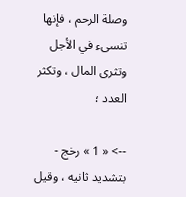وصلة الرحم ، فإنها تنسىء في الأجل وتثرى المال ، وتكثر العدد ؛

--> « 1 » رخج - بتشديد ثانيه ، وقيل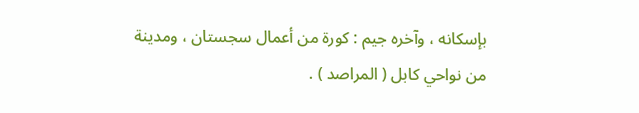بإسكانه ، وآخره جيم : كورة من أعمال سجستان ، ومدينة من نواحي كابل ( المراصد ) .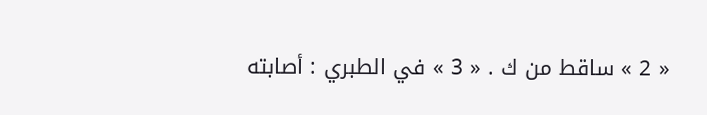« 2 » ساقط من ك . « 3 » في الطبري : أصابته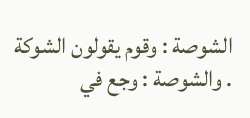الشوصة : وقوم يقولون الشوكة . والشوصة : وجع في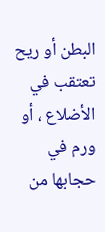البطن أو ريح تعتقب في الأضلاع ، أو ورم في حجابها من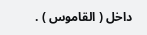داخل ( القاموس ) .